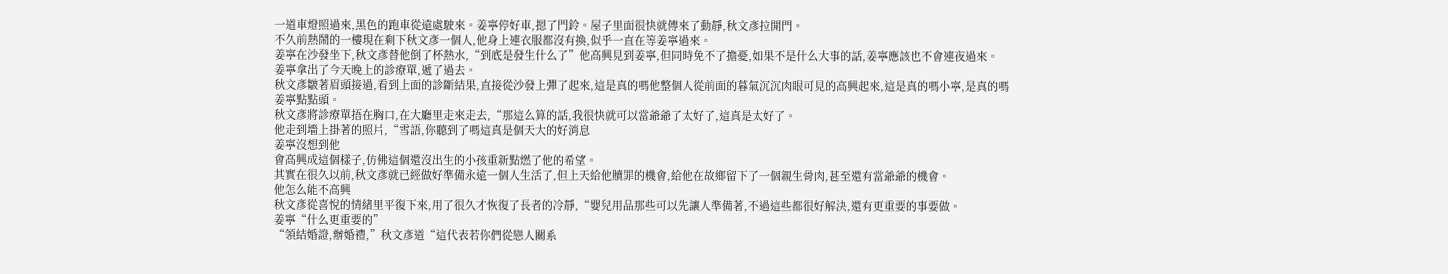一道車燈照過來,黑色的跑車從遠處駛來。姜寧停好車,摁了門鈴。屋子里面很快就傳來了動靜,秋文彥拉開門。
不久前熱鬧的一樓現在剩下秋文彥一個人,他身上連衣服都沒有換,似乎一直在等姜寧過來。
姜寧在沙發坐下,秋文彥替他倒了杯熱水,“到底是發生什么了”他高興見到姜寧,但同時免不了擔憂,如果不是什么大事的話,姜寧應該也不會連夜過來。
姜寧拿出了今天晚上的診療單,遞了過去。
秋文彥皺著眉頭接過,看到上面的診斷結果,直接從沙發上彈了起來,這是真的嗎他整個人從前面的暮氣沉沉肉眼可見的高興起來,這是真的嗎小寧,是真的嗎
姜寧點點頭。
秋文彥將診療單捂在胸口,在大廳里走來走去,“那這么算的話,我很快就可以當爺爺了太好了,這真是太好了。
他走到墻上掛著的照片,“雪語,你聽到了嗎這真是個天大的好消息
姜寧沒想到他
會高興成這個樣子,仿佛這個還沒出生的小孩重新點燃了他的希望。
其實在很久以前,秋文彥就已經做好準備永遠一個人生活了,但上天給他贖罪的機會,給他在故鄉留下了一個親生骨肉,甚至還有當爺爺的機會。
他怎么能不高興
秋文彥從喜悅的情緒里平復下來,用了很久才恢復了長者的冷靜,“嬰兒用品那些可以先讓人準備著,不過這些都很好解決,還有更重要的事要做。
姜寧“什么更重要的”
“領結婚證,辦婚禮,”秋文彥道“這代表若你們從戀人關系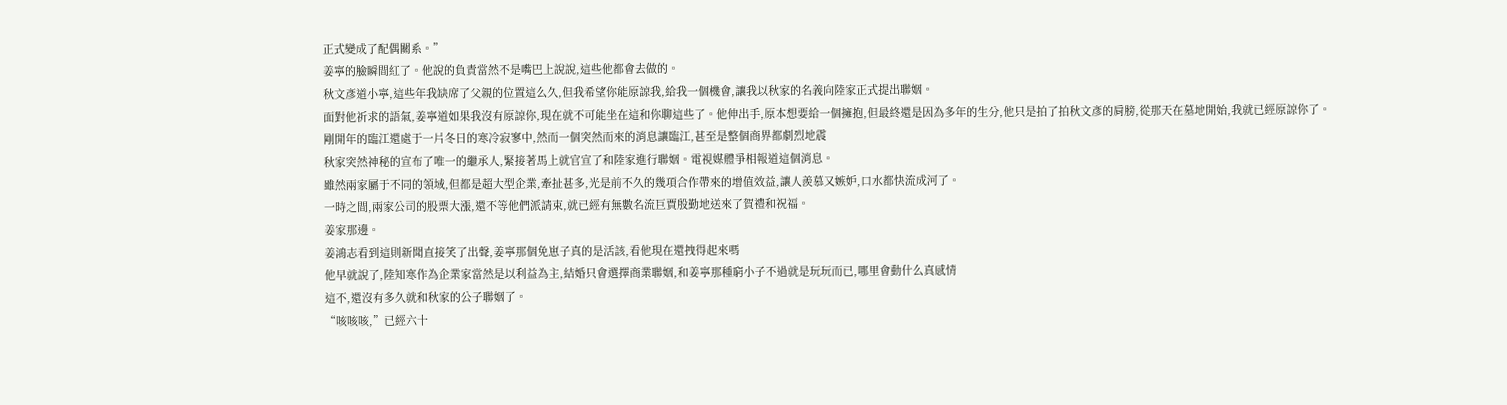正式變成了配偶關系。”
姜寧的臉瞬間紅了。他說的負責當然不是嘴巴上說說,這些他都會去做的。
秋文彥道小寧,這些年我缺席了父親的位置這么久,但我希望你能原諒我,給我一個機會,讓我以秋家的名義向陸家正式提出聯姻。
面對他祈求的語氣,姜寧道如果我沒有原諒你,現在就不可能坐在這和你聊這些了。他伸出手,原本想要給一個擁抱,但最終還是因為多年的生分,他只是拍了拍秋文彥的肩膀,從那天在墓地開始,我就已經原諒你了。
剛開年的臨江還處于一片冬日的寒冷寂寥中,然而一個突然而來的消息讓臨江,甚至是整個商界都劇烈地震
秋家突然神秘的宣布了唯一的繼承人,緊接著馬上就官宣了和陸家進行聯姻。電視媒體爭相報道這個消息。
雖然兩家屬于不同的領域,但都是超大型企業,牽扯甚多,光是前不久的幾項合作帶來的增值效益,讓人羨慕又嫉妒,口水都快流成河了。
一時之間,兩家公司的股票大漲,還不等他們派請束,就已經有無數名流巨賈殷勤地送來了賀禮和祝福。
姜家那邊。
姜鴻志看到這則新聞直接笑了出聲,姜寧那個免崽子真的是活該,看他現在還拽得起來嗎
他早就說了,陸知寒作為企業家當然是以利益為主,結婚只會選擇商業聯姻,和姜寧那種窮小子不過就是玩玩而已,哪里會動什么真感情
這不,還沒有多久就和秋家的公子聯姻了。
“咳咳咳,”已經六十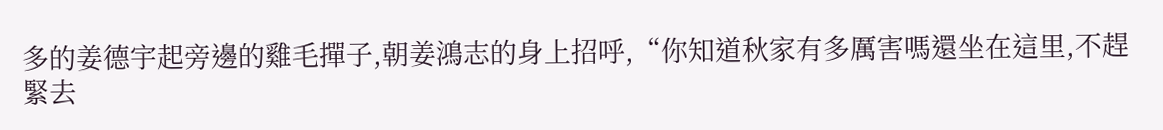多的姜德宇起旁邊的雞毛撣子,朝姜鴻志的身上招呼,“你知道秋家有多厲害嗎還坐在這里,不趕緊去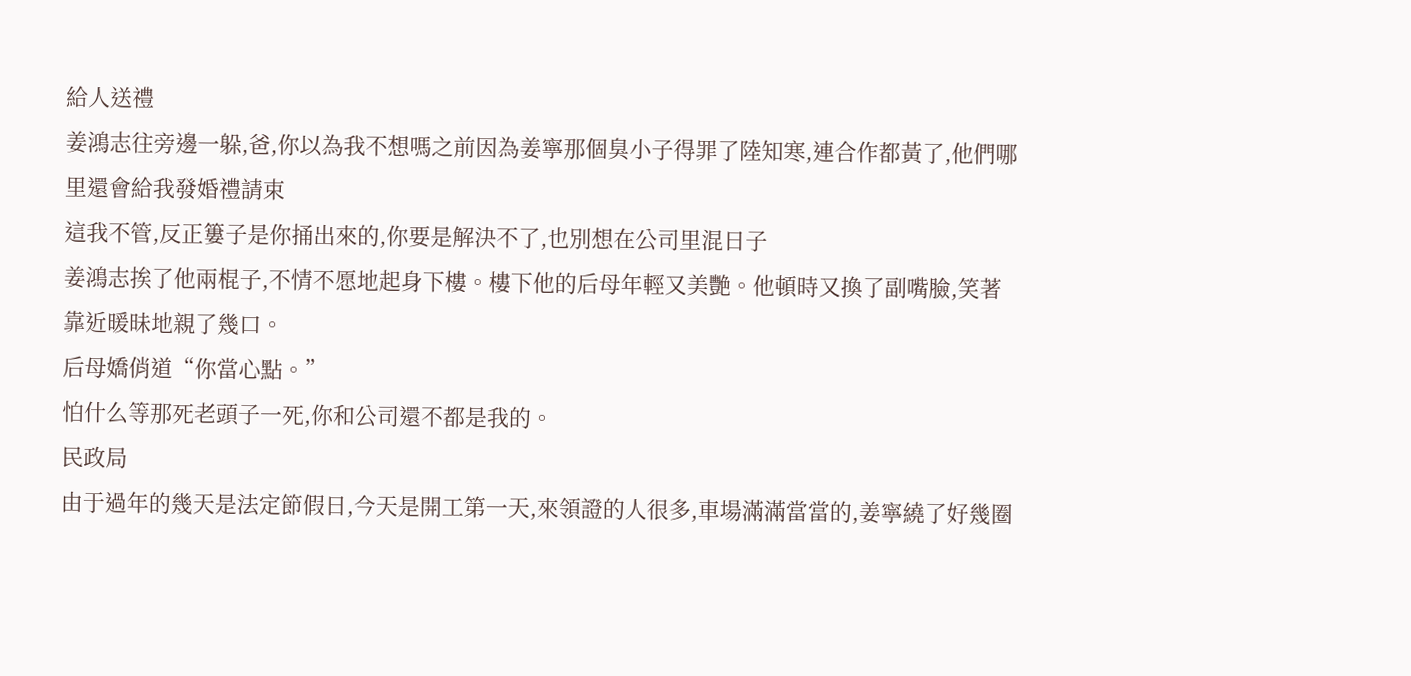給人送禮
姜鴻志往旁邊一躲,爸,你以為我不想嗎之前因為姜寧那個臭小子得罪了陸知寒,連合作都黃了,他們哪里還會給我發婚禮請束
這我不管,反正簍子是你捅出來的,你要是解決不了,也別想在公司里混日子
姜鴻志挨了他兩棍子,不情不愿地起身下樓。樓下他的后母年輕又美艷。他頓時又換了副嘴臉,笑著靠近暖昧地親了幾口。
后母嬌俏道“你當心點。”
怕什么等那死老頭子一死,你和公司還不都是我的。
民政局
由于過年的幾天是法定節假日,今天是開工第一天,來領證的人很多,車場滿滿當當的,姜寧繞了好幾圈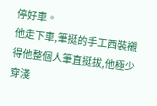停好車。
他走下車,筆挺的手工西裝襯得他整個人筆直挺拔,他極少穿淺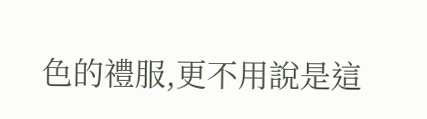色的禮服,更不用說是這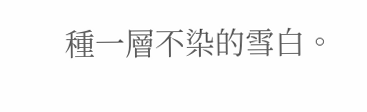種一層不染的雪白。